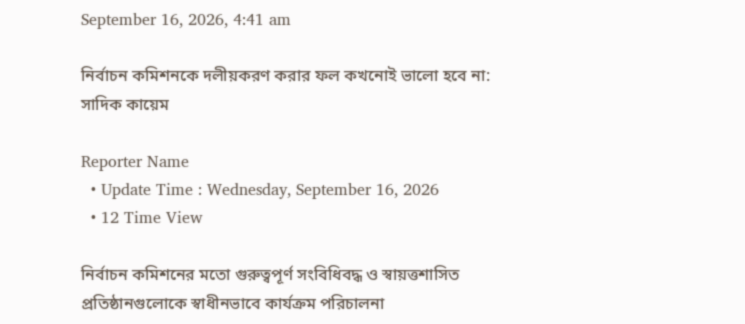September 16, 2026, 4:41 am

নির্বাচন কমিশনকে দলীয়করণ করার ফল কখনোই ভালো হবে না: সাদিক কায়েম

Reporter Name
  • Update Time : Wednesday, September 16, 2026
  • 12 Time View

নির্বাচন কমিশনের মতো গুরুত্বপূর্ণ সংবিধিবদ্ধ ও স্বায়ত্তশাসিত প্রতিষ্ঠানগুলোকে স্বাধীনভাবে কার্যক্রম পরিচালনা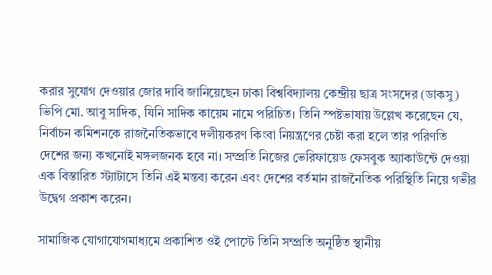করার সুযোগ দেওয়ার জোর দাবি জানিয়েছেন ঢাকা বিশ্ববিদ্যালয় কেন্দ্রীয় ছাত্র সংসদের (ডাকসু) ভিপি মো. আবু সাদিক, যিনি সাদিক কায়েম নামে পরিচিত। তিনি স্পষ্টভাষায় উল্লেখ করেছেন যে, নির্বাচন কমিশনকে রাজনৈতিকভাবে দলীয়করণ কিংবা নিয়ন্ত্রণের চেষ্টা করা হলে তার পরিণতি দেশের জন্য কখনোই মঙ্গলজনক হবে না। সম্প্রতি নিজের ভেরিফায়েড ফেসবুক অ্যাকাউন্টে দেওয়া এক বিস্তারিত স্ট্যাটাসে তিনি এই মন্তব্য করেন এবং দেশের বর্তমান রাজনৈতিক পরিস্থিতি নিয়ে গভীর উদ্বেগ প্রকাশ করেন।

সামাজিক যোগাযোগমাধ্যমে প্রকাশিত ওই পোস্টে তিনি সম্প্রতি অনুষ্ঠিত স্থানীয়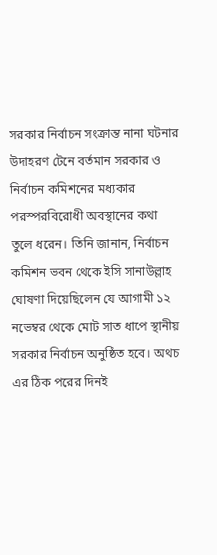সরকার নির্বাচন সংক্রান্ত নানা ঘটনার উদাহরণ টেনে বর্তমান সরকার ও নির্বাচন কমিশনের মধ্যকার পরস্পরবিরোধী অবস্থানের কথা তুলে ধরেন। তিনি জানান, নির্বাচন কমিশন ভবন থেকে ইসি সানাউল্লাহ ঘোষণা দিয়েছিলেন যে আগামী ১২ নভেম্বর থেকে মোট সাত ধাপে স্থানীয় সরকার নির্বাচন অনুষ্ঠিত হবে। অথচ এর ঠিক পরের দিনই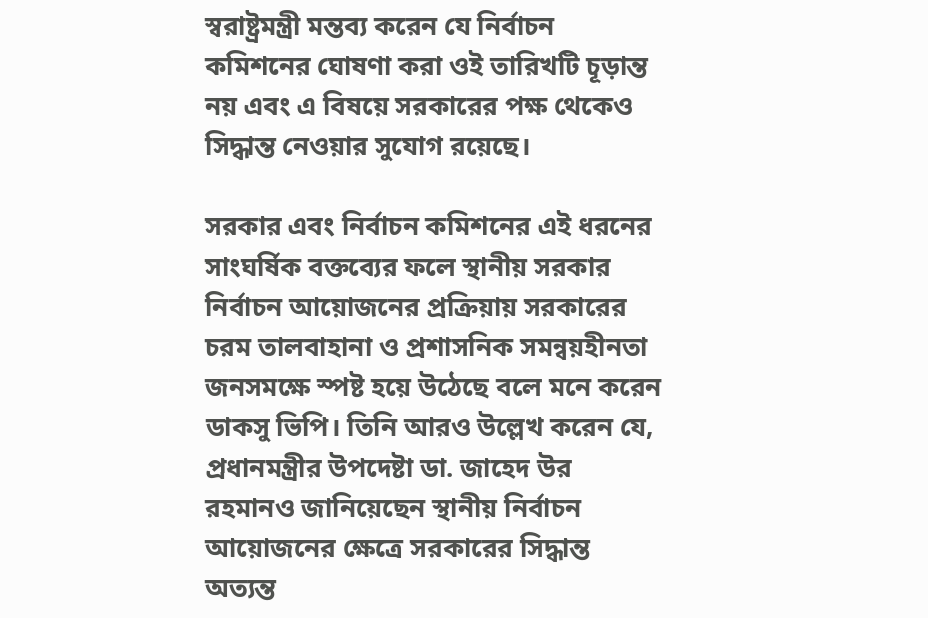স্বরাষ্ট্রমন্ত্রী মন্তব্য করেন যে নির্বাচন কমিশনের ঘোষণা করা ওই তারিখটি চূড়ান্ত নয় এবং এ বিষয়ে সরকারের পক্ষ থেকেও সিদ্ধান্ত নেওয়ার সুযোগ রয়েছে।

সরকার এবং নির্বাচন কমিশনের এই ধরনের সাংঘর্ষিক বক্তব্যের ফলে স্থানীয় সরকার নির্বাচন আয়োজনের প্রক্রিয়ায় সরকারের চরম তালবাহানা ও প্রশাসনিক সমন্বয়হীনতা জনসমক্ষে স্পষ্ট হয়ে উঠেছে বলে মনে করেন ডাকসু ভিপি। তিনি আরও উল্লেখ করেন যে, প্রধানমন্ত্রীর উপদেষ্টা ডা. জাহেদ উর রহমানও জানিয়েছেন স্থানীয় নির্বাচন আয়োজনের ক্ষেত্রে সরকারের সিদ্ধান্ত অত্যন্ত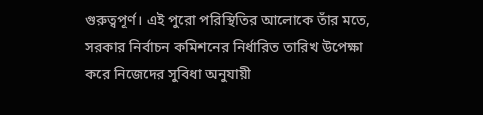গুরুত্বপূর্ণ। এই পুরো পরিস্থিতির আলোকে তাঁর মতে, সরকার নির্বাচন কমিশনের নির্ধারিত তারিখ উপেক্ষা করে নিজেদের সুবিধা অনুযায়ী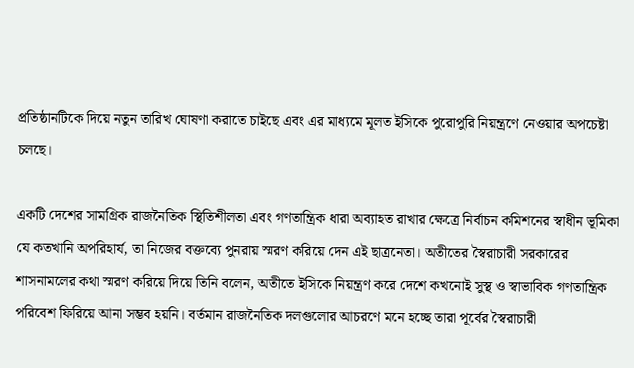প্রতিষ্ঠানটিকে দিয়ে নতুন তারিখ ঘোষণা করাতে চাইছে এবং এর মাধ্যমে মূলত ইসিকে পুরোপুরি নিয়ন্ত্রণে নেওয়ার অপচেষ্টা চলছে।

একটি দেশের সামগ্রিক রাজনৈতিক স্থিতিশীলতা এবং গণতান্ত্রিক ধারা অব্যাহত রাখার ক্ষেত্রে নির্বাচন কমিশনের স্বাধীন ভূমিকা যে কতখানি অপরিহার্য, তা নিজের বক্তব্যে পুনরায় স্মরণ করিয়ে দেন এই ছাত্রনেতা। অতীতের স্বৈরাচারী সরকারের শাসনামলের কথা স্মরণ করিয়ে দিয়ে তিনি বলেন, অতীতে ইসিকে নিয়ন্ত্রণ করে দেশে কখনোই সুস্থ ও স্বাভাবিক গণতান্ত্রিক পরিবেশ ফিরিয়ে আনা সম্ভব হয়নি। বর্তমান রাজনৈতিক দলগুলোর আচরণে মনে হচ্ছে তারা পূর্বের স্বৈরাচারী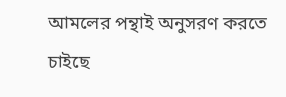আমলের পন্থাই অনুসরণ করতে চাইছে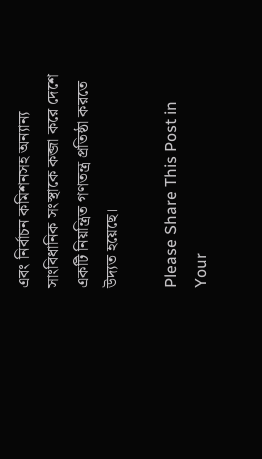এবং নির্বাচন কমিশনসহ অন্যান্য সাংবিধানিক সংস্থাকে কব্জা করে দেশে একটি নিয়ন্ত্রিত গণতন্ত্র প্রতিষ্ঠা করতে উদ্যত হয়েছে।

Please Share This Post in Your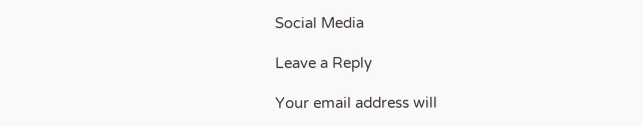Social Media

Leave a Reply

Your email address will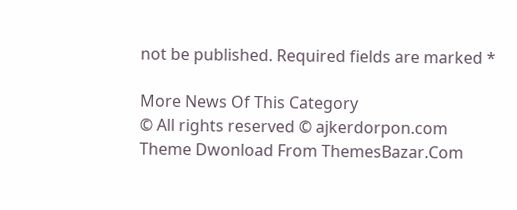not be published. Required fields are marked *

More News Of This Category
© All rights reserved © ajkerdorpon.com
Theme Dwonload From ThemesBazar.Com